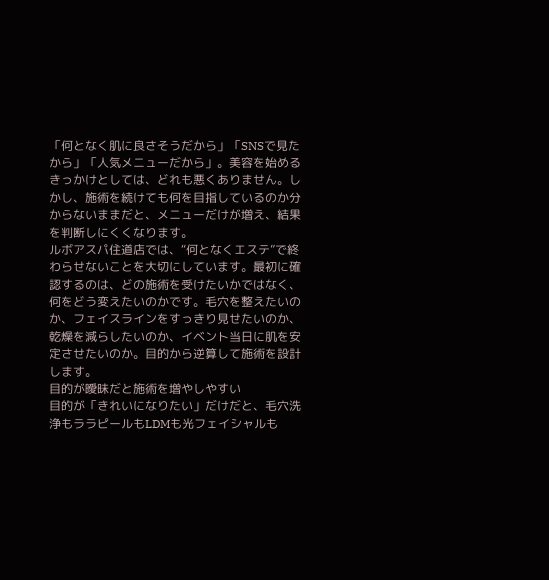「何となく肌に良さそうだから」「SNSで見たから」「人気メニューだから」。美容を始めるきっかけとしては、どれも悪くありません。しかし、施術を続けても何を目指しているのか分からないままだと、メニューだけが増え、結果を判断しにくくなります。
ルボアスパ住道店では、“何となくエステ”で終わらせないことを大切にしています。最初に確認するのは、どの施術を受けたいかではなく、何をどう変えたいのかです。毛穴を整えたいのか、フェイスラインをすっきり見せたいのか、乾燥を減らしたいのか、イベント当日に肌を安定させたいのか。目的から逆算して施術を設計します。
目的が曖昧だと施術を増やしやすい
目的が「きれいになりたい」だけだと、毛穴洗浄もララピールもLDMも光フェイシャルも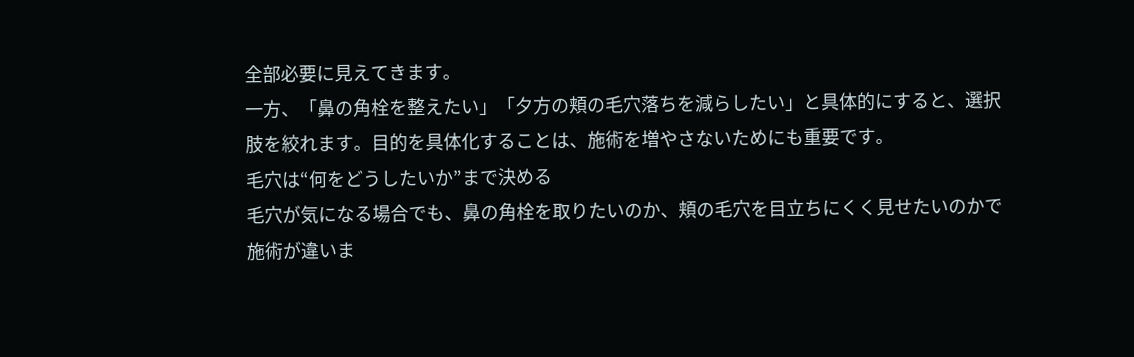全部必要に見えてきます。
一方、「鼻の角栓を整えたい」「夕方の頬の毛穴落ちを減らしたい」と具体的にすると、選択肢を絞れます。目的を具体化することは、施術を増やさないためにも重要です。
毛穴は“何をどうしたいか”まで決める
毛穴が気になる場合でも、鼻の角栓を取りたいのか、頬の毛穴を目立ちにくく見せたいのかで施術が違いま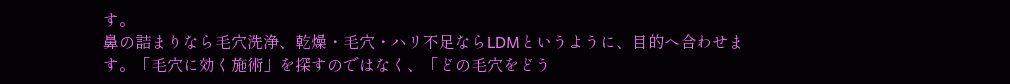す。
鼻の詰まりなら毛穴洗浄、乾燥・毛穴・ハリ不足ならLDMというように、目的へ合わせます。「毛穴に効く施術」を探すのではなく、「どの毛穴をどう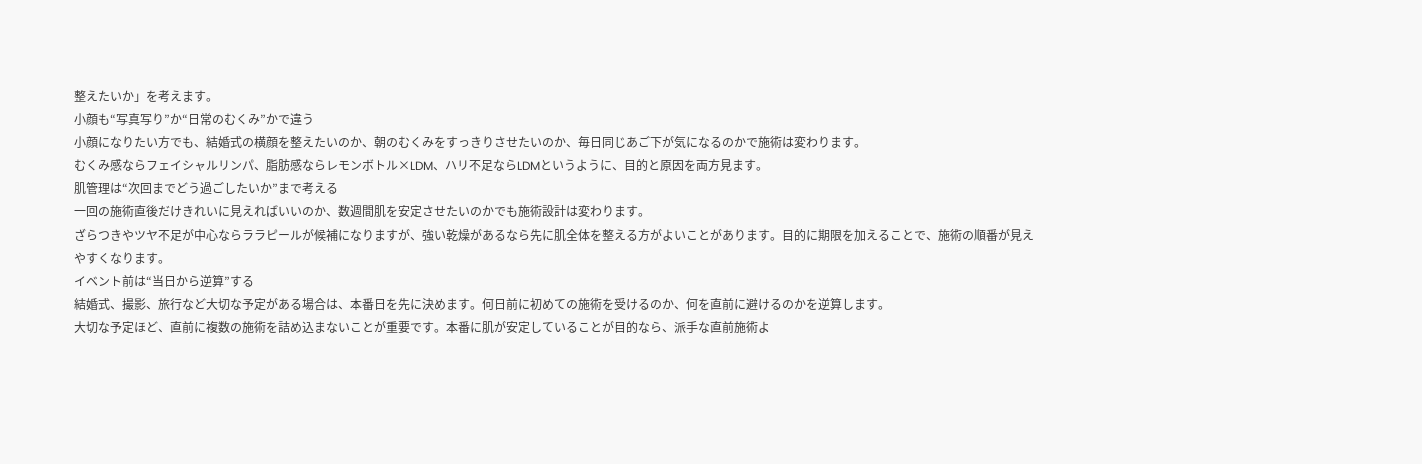整えたいか」を考えます。
小顔も“写真写り”か“日常のむくみ”かで違う
小顔になりたい方でも、結婚式の横顔を整えたいのか、朝のむくみをすっきりさせたいのか、毎日同じあご下が気になるのかで施術は変わります。
むくみ感ならフェイシャルリンパ、脂肪感ならレモンボトル×LDM、ハリ不足ならLDMというように、目的と原因を両方見ます。
肌管理は“次回までどう過ごしたいか”まで考える
一回の施術直後だけきれいに見えればいいのか、数週間肌を安定させたいのかでも施術設計は変わります。
ざらつきやツヤ不足が中心ならララピールが候補になりますが、強い乾燥があるなら先に肌全体を整える方がよいことがあります。目的に期限を加えることで、施術の順番が見えやすくなります。
イベント前は“当日から逆算”する
結婚式、撮影、旅行など大切な予定がある場合は、本番日を先に決めます。何日前に初めての施術を受けるのか、何を直前に避けるのかを逆算します。
大切な予定ほど、直前に複数の施術を詰め込まないことが重要です。本番に肌が安定していることが目的なら、派手な直前施術よ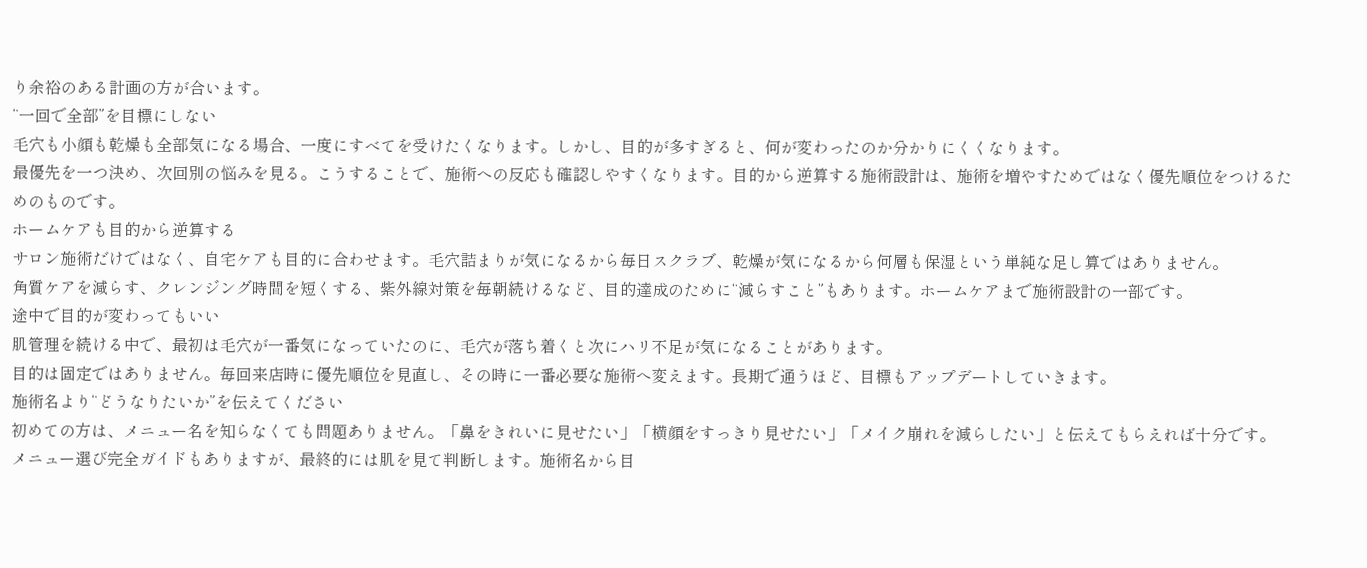り余裕のある計画の方が合います。
“一回で全部”を目標にしない
毛穴も小顔も乾燥も全部気になる場合、一度にすべてを受けたくなります。しかし、目的が多すぎると、何が変わったのか分かりにくくなります。
最優先を一つ決め、次回別の悩みを見る。こうすることで、施術への反応も確認しやすくなります。目的から逆算する施術設計は、施術を増やすためではなく優先順位をつけるためのものです。
ホームケアも目的から逆算する
サロン施術だけではなく、自宅ケアも目的に合わせます。毛穴詰まりが気になるから毎日スクラブ、乾燥が気になるから何層も保湿という単純な足し算ではありません。
角質ケアを減らす、クレンジング時間を短くする、紫外線対策を毎朝続けるなど、目的達成のために“減らすこと”もあります。ホームケアまで施術設計の一部です。
途中で目的が変わってもいい
肌管理を続ける中で、最初は毛穴が一番気になっていたのに、毛穴が落ち着くと次にハリ不足が気になることがあります。
目的は固定ではありません。毎回来店時に優先順位を見直し、その時に一番必要な施術へ変えます。長期で通うほど、目標もアップデートしていきます。
施術名より“どうなりたいか”を伝えてください
初めての方は、メニュー名を知らなくても問題ありません。「鼻をきれいに見せたい」「横顔をすっきり見せたい」「メイク崩れを減らしたい」と伝えてもらえれば十分です。
メニュー選び完全ガイドもありますが、最終的には肌を見て判断します。施術名から目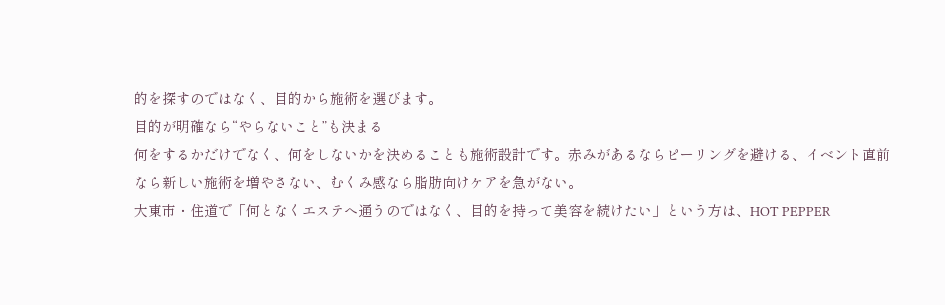的を探すのではなく、目的から施術を選びます。
目的が明確なら“やらないこと”も決まる
何をするかだけでなく、何をしないかを決めることも施術設計です。赤みがあるならピーリングを避ける、イベント直前なら新しい施術を増やさない、むくみ感なら脂肪向けケアを急がない。
大東市・住道で「何となくエステへ通うのではなく、目的を持って美容を続けたい」という方は、HOT PEPPER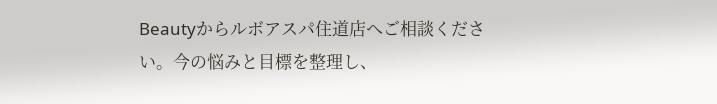Beautyからルボアスパ住道店へご相談ください。今の悩みと目標を整理し、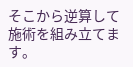そこから逆算して施術を組み立てます。